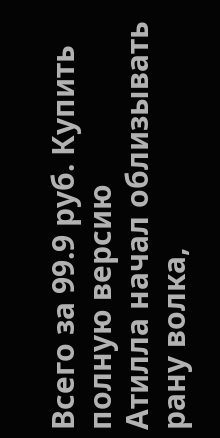Всего за 99.9 руб. Купить полную версию
Атилла начал облизывать рану волка,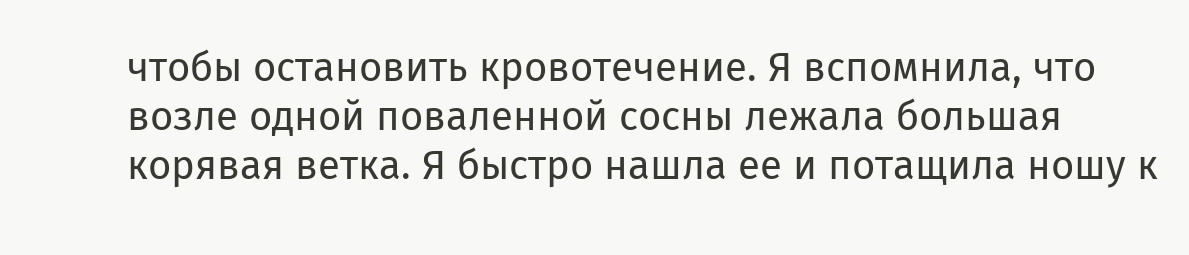чтобы остановить кровотечение. Я вспомнила, что возле одной поваленной сосны лежала большая корявая ветка. Я быстро нашла ее и потащила ношу к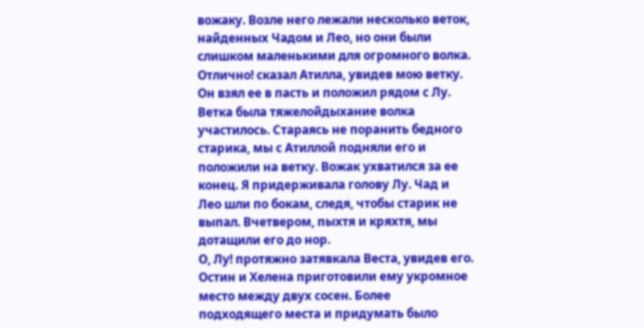вожаку. Возле него лежали несколько веток, найденных Чадом и Лео, но они были слишком маленькими для огромного волка.
Отлично! сказал Атилла, увидев мою ветку.
Он взял ее в пасть и положил рядом с Лу. Ветка была тяжелойдыхание волка участилось. Стараясь не поранить бедного старика, мы с Атиллой подняли его и положили на ветку. Вожак ухватился за ее конец. Я придерживала голову Лу. Чад и Лео шли по бокам, следя, чтобы старик не выпал. Вчетвером, пыхтя и кряхтя, мы дотащили его до нор.
О, Лу! протяжно затявкала Веста, увидев его.
Остин и Хелена приготовили ему укромное место между двух сосен. Более подходящего места и придумать было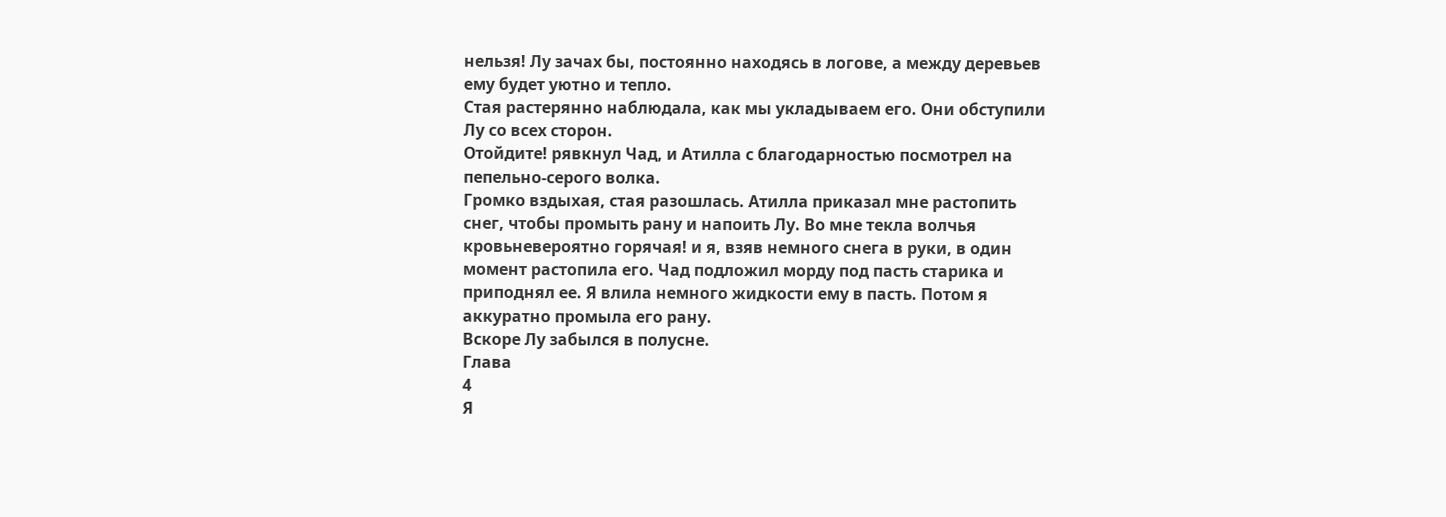нельзя! Лу зачах бы, постоянно находясь в логове, а между деревьев ему будет уютно и тепло.
Стая растерянно наблюдала, как мы укладываем его. Они обступили Лу со всех сторон.
Отойдите! рявкнул Чад, и Атилла с благодарностью посмотрел на пепельно-серого волка.
Громко вздыхая, стая разошлась. Атилла приказал мне растопить снег, чтобы промыть рану и напоить Лу. Во мне текла волчья кровьневероятно горячая! и я, взяв немного снега в руки, в один момент растопила его. Чад подложил морду под пасть старика и приподнял ее. Я влила немного жидкости ему в пасть. Потом я аккуратно промыла его рану.
Вскоре Лу забылся в полусне.
Глава
4
Я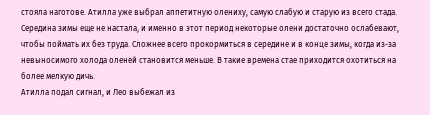стояла наготове. Атилла уже выбрал аппетитную олениху, самую слабую и старую из всего стада. Середина зимы еще не настала, и именно в этот период некоторые олени достаточно ослабевают, чтобы поймать их без труда. Сложнее всего прокормиться в середине и в конце зимы, когда из-за невыносимого холода оленей становится меньше. В такие времена стае приходится охотиться на более мелкую дичь.
Атилла подал сигнал, и Лео выбежал из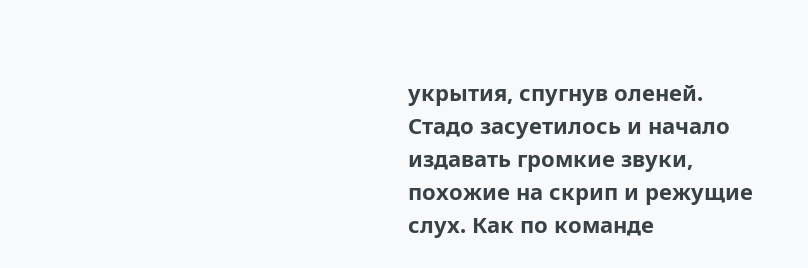укрытия, спугнув оленей. Стадо засуетилось и начало издавать громкие звуки, похожие на скрип и режущие слух. Как по команде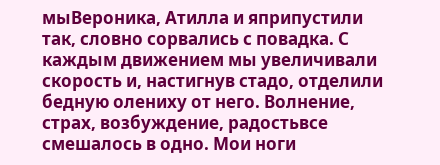мыВероника, Атилла и яприпустили так, словно сорвались с повадка. С каждым движением мы увеличивали скорость и, настигнув стадо, отделили бедную олениху от него. Волнение, страх, возбуждение, радостьвсе смешалось в одно. Мои ноги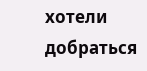хотели добраться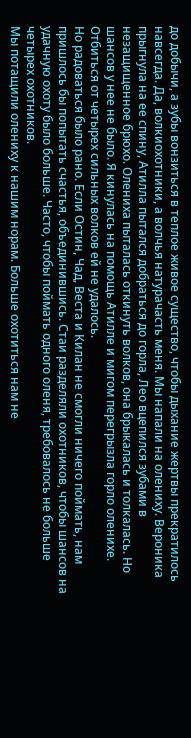до добычи, а зубы вонзиться в теплое живое существо, чтобы дыхание жертвы прекратилось навсегда. Да, волкиохотники, а волчья натурачасть меня. Мы напали на олениху. Вероника прыгнула на ее спину, Атилла пытался добраться до горла, Лео вцепился зубами в незащищенное брюхо. Олениха пыталась откинуть волков, она брыкалась и толкалась. Но шансов у нее не было. Я кинулась на помощь Атилле и мигом перегрызла горло оленихе. Отбиться от четырех сильных волков ей не удалось.
Но радоваться было рано. Если Остин, Чад, Веста и Килан не смогли ничего поймать, нам пришлось бы попытать счастья, объединившись. Стаи разделяли охотников, чтобы шансов на удачную охоту было больше. Часто, чтобы поймать одного оленя, требовалось не больше четырех охотников.
Мы потащили олениху к нашим норам. Больше охотиться нам не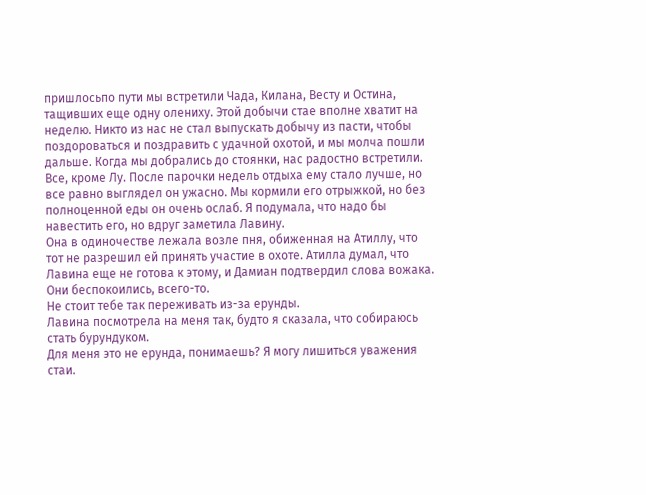пришлосьпо пути мы встретили Чада, Килана, Весту и Остина, тащивших еще одну олениху. Этой добычи стае вполне хватит на неделю. Никто из нас не стал выпускать добычу из пасти, чтобы поздороваться и поздравить с удачной охотой, и мы молча пошли дальше. Когда мы добрались до стоянки, нас радостно встретили.
Все, кроме Лу. После парочки недель отдыха ему стало лучше, но все равно выглядел он ужасно. Мы кормили его отрыжкой, но без полноценной еды он очень ослаб. Я подумала, что надо бы навестить его, но вдруг заметила Лавину.
Она в одиночестве лежала возле пня, обиженная на Атиллу, что тот не разрешил ей принять участие в охоте. Атилла думал, что Лавина еще не готова к этому, и Дамиан подтвердил слова вожака. Они беспокоились, всего-то.
Не стоит тебе так переживать из-за ерунды.
Лавина посмотрела на меня так, будто я сказала, что собираюсь стать бурундуком.
Для меня это не ерунда, понимаешь? Я могу лишиться уважения стаи.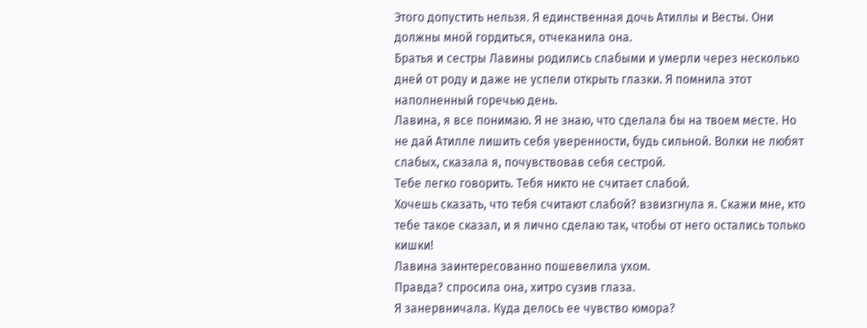Этого допустить нельзя. Я единственная дочь Атиллы и Весты. Они должны мной гордиться, отчеканила она.
Братья и сестры Лавины родились слабыми и умерли через несколько дней от роду и даже не успели открыть глазки. Я помнила этот наполненный горечью день.
Лавина, я все понимаю. Я не знаю, что сделала бы на твоем месте. Но не дай Атилле лишить себя уверенности, будь сильной. Волки не любят слабых, сказала я, почувствовав себя сестрой.
Тебе легко говорить. Тебя никто не считает слабой.
Хочешь сказать, что тебя считают слабой? взвизгнула я. Скажи мне, кто тебе такое сказал, и я лично сделаю так, чтобы от него остались только кишки!
Лавина заинтересованно пошевелила ухом.
Правда? спросила она, хитро сузив глаза.
Я занервничала. Куда делось ее чувство юмора?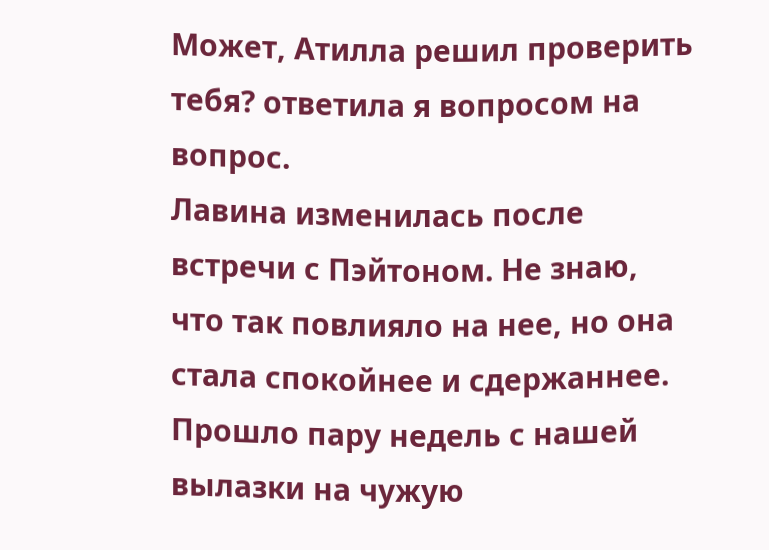Может, Атилла решил проверить тебя? ответила я вопросом на вопрос.
Лавина изменилась после встречи с Пэйтоном. Не знаю, что так повлияло на нее, но она стала спокойнее и сдержаннее. Прошло пару недель с нашей вылазки на чужую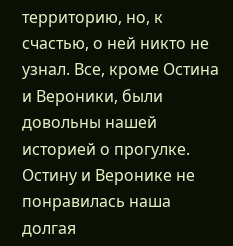территорию, но, к счастью, о ней никто не узнал. Все, кроме Остина и Вероники, были довольны нашей историей о прогулке. Остину и Веронике не понравилась наша долгая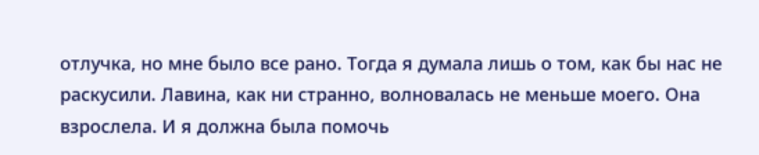отлучка, но мне было все рано. Тогда я думала лишь о том, как бы нас не раскусили. Лавина, как ни странно, волновалась не меньше моего. Она взрослела. И я должна была помочь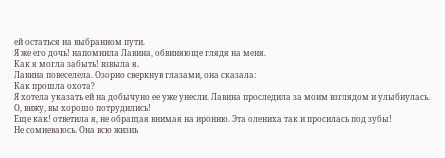ей остаться на выбранном пути.
Я же его дочь! напомнила Лавина, обвиняюще глядя на меня.
Как я могла забыть! взвыла я.
Лавина повеселела. Озорно сверкнув глазами, она сказала:
Как прошла охота?
Я хотела указать ей на добычуно ее уже унесли. Лавина проследила за моим взглядом и улыбнулась.
О, вижу, вы хорошо потрудились!
Еще как! ответила я, не обращая внимая на иронию. Эта олениха так и просилась под зубы!
Не сомневаюсь. Она всю жизнь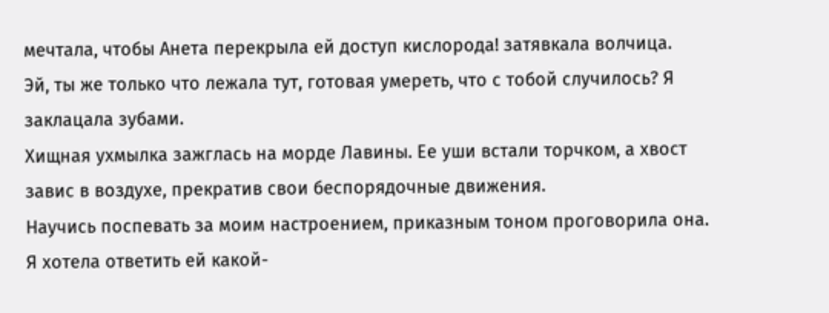мечтала, чтобы Анета перекрыла ей доступ кислорода! затявкала волчица.
Эй, ты же только что лежала тут, готовая умереть, что с тобой случилось? Я заклацала зубами.
Хищная ухмылка зажглась на морде Лавины. Ее уши встали торчком, а хвост завис в воздухе, прекратив свои беспорядочные движения.
Научись поспевать за моим настроением, приказным тоном проговорила она.
Я хотела ответить ей какой-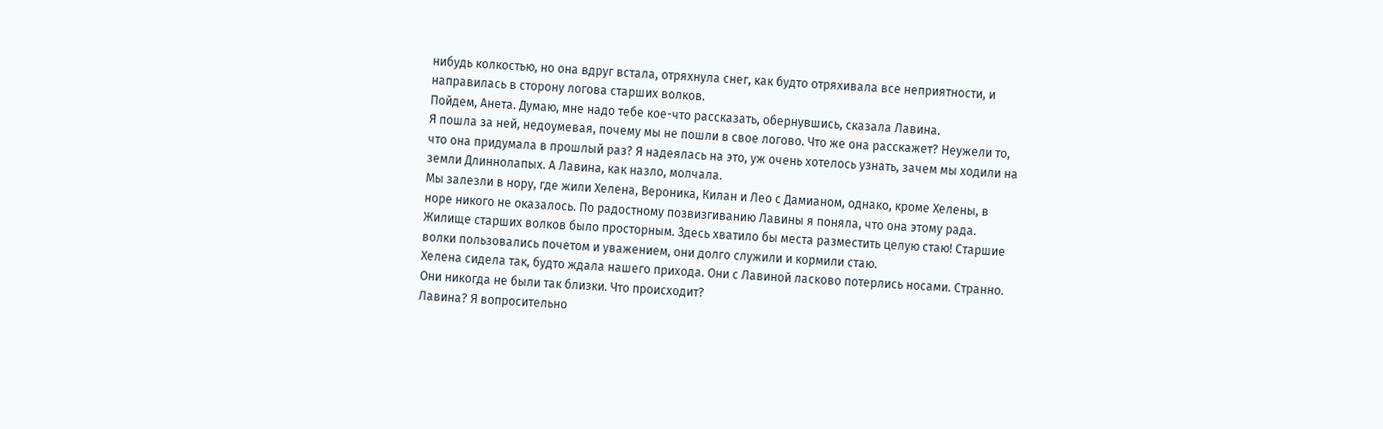нибудь колкостью, но она вдруг встала, отряхнула снег, как будто отряхивала все неприятности, и направилась в сторону логова старших волков.
Пойдем, Анета. Думаю, мне надо тебе кое-что рассказать, обернувшись, сказала Лавина.
Я пошла за ней, недоумевая, почему мы не пошли в свое логово. Что же она расскажет? Неужели то, что она придумала в прошлый раз? Я надеялась на это, уж очень хотелось узнать, зачем мы ходили на земли Длиннолапых. А Лавина, как назло, молчала.
Мы залезли в нору, где жили Хелена, Вероника, Килан и Лео с Дамианом, однако, кроме Хелены, в норе никого не оказалось. По радостному позвизгиванию Лавины я поняла, что она этому рада. Жилище старших волков было просторным. Здесь хватило бы места разместить целую стаю! Старшие волки пользовались почетом и уважением, они долго служили и кормили стаю.
Хелена сидела так, будто ждала нашего прихода. Они с Лавиной ласково потерлись носами. Странно. Они никогда не были так близки. Что происходит?
Лавина? Я вопросительно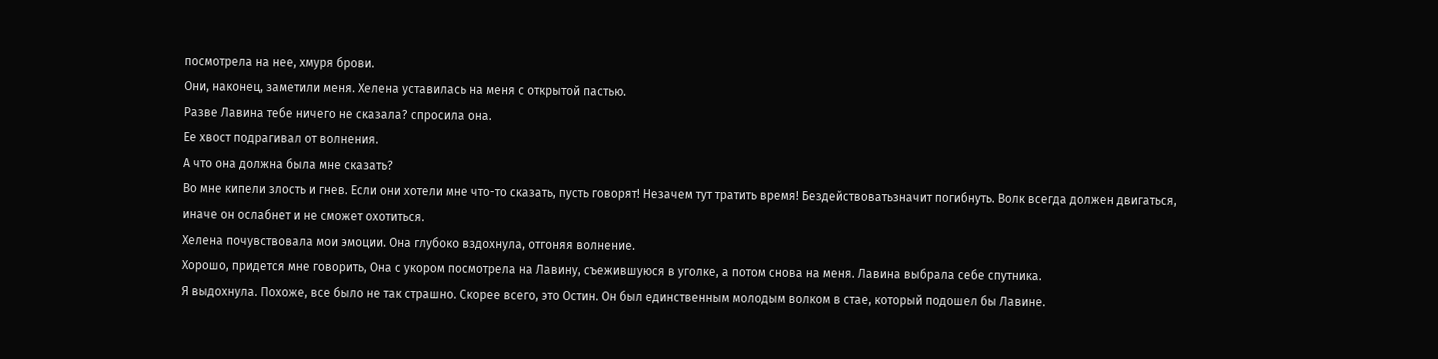посмотрела на нее, хмуря брови.
Они, наконец, заметили меня. Хелена уставилась на меня с открытой пастью.
Разве Лавина тебе ничего не сказала? спросила она.
Ее хвост подрагивал от волнения.
А что она должна была мне сказать?
Во мне кипели злость и гнев. Если они хотели мне что-то сказать, пусть говорят! Незачем тут тратить время! Бездействоватьзначит погибнуть. Волк всегда должен двигаться, иначе он ослабнет и не сможет охотиться.
Хелена почувствовала мои эмоции. Она глубоко вздохнула, отгоняя волнение.
Хорошо, придется мне говорить, Она с укором посмотрела на Лавину, съежившуюся в уголке, а потом снова на меня. Лавина выбрала себе спутника.
Я выдохнула. Похоже, все было не так страшно. Скорее всего, это Остин. Он был единственным молодым волком в стае, который подошел бы Лавине.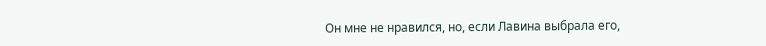Он мне не нравился, но, если Лавина выбрала его,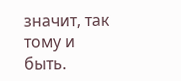значит, так тому и быть.